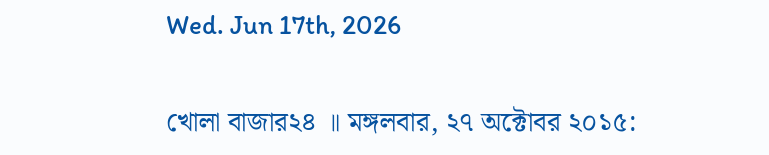Wed. Jun 17th, 2026

খোলা বাজার২৪ ॥ মঙ্গলবার, ২৭ অক্টোবর ২০১৫: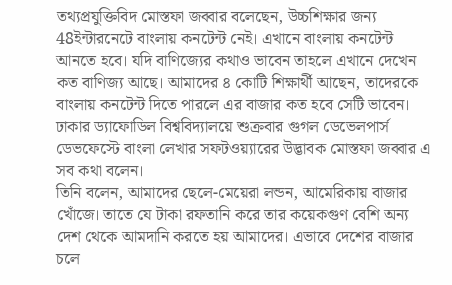তথ্যপ্রযুক্তিবিদ মোস্তফা জব্বার বলেছেন, উচ্চশিক্ষার জন্য 48ইন্টারনেটে বাংলায় কনটেন্ট নেই। এখানে বাংলায় কনটেন্ট আনতে হবে। যদি বাণিজ্যের কথাও ভাবেন তাহলে এখানে দেখেন কত বাণিজ্য আছে। আমাদের ৪ কোটি শিক্ষার্থী আছেন, তাদেরকে বাংলায় কনটেন্ট দিতে পারলে এর বাজার কত হবে সেটি ভাবেন।
ঢাকার ড্যাফোডিল বিশ্ববিদ্যালয়ে শুক্রবার গুগল ডেভেলপার্স ডেভফেস্টে বাংলা লেখার সফটওয়্যারের উদ্ভাবক মোস্তফা জব্বার এ সব কথা বলেন।
তিনি বলেন, আমাদের ছেলে-মেয়েরা লন্ডন, আমেরিকায় বাজার খোঁজে। তাতে যে টাকা রফতানি করে তার কয়েকগুণ বেশি অন্য দেশ থেকে আমদানি করতে হয় আমাদের। এভাবে দেশের বাজার চলে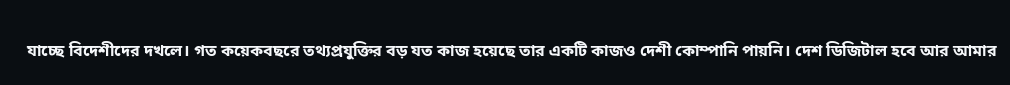যাচ্ছে বিদেশীদের দখলে। গত কয়েকবছরে তথ্যপ্রযুক্তির বড় যত কাজ হয়েছে তার একটি কাজও দেশী কোম্পানি পায়নি। দেশ ডিজিটাল হবে আর আমার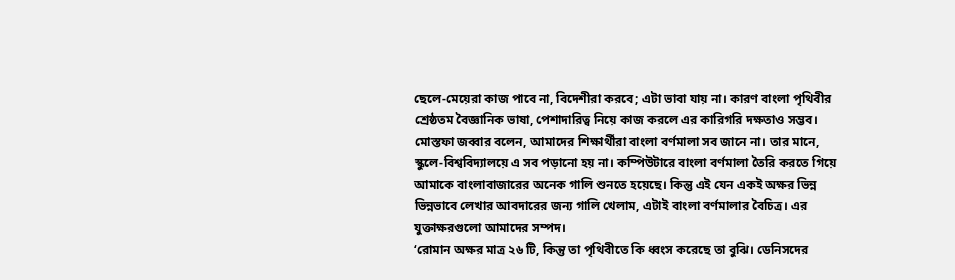ছেলে-মেয়েরা কাজ পাবে না, বিদেশীরা করবে; এটা ভাবা যায় না। কারণ বাংলা পৃথিবীর শ্রেষ্ঠতম বৈজ্ঞানিক ভাষা, পেশাদারিত্ব নিয়ে কাজ করলে এর কারিগরি দক্ষতাও সম্ভব।
মোস্তফা জব্বার বলেন, আমাদের শিক্ষার্থীরা বাংলা বর্ণমালা সব জানে না। তার মানে, স্কুলে-বিশ্ববিদ্যালয়ে এ সব পড়ানো হয় না। কম্পিউটারে বাংলা বর্ণমালা তৈরি করতে গিয়ে আমাকে বাংলাবাজারের অনেক গালি শুনতে হয়েছে। কিন্তু এই যেন একই অক্ষর ভিন্ন ভিন্নভাবে লেখার আবদারের জন্য গালি খেলাম, এটাই বাংলা বর্ণমালার বৈচিত্র। এর যুক্তাক্ষরগুলো আমাদের সম্পদ।
‘রোমান অক্ষর মাত্র ২৬ টি, কিন্তু তা পৃথিবীতে কি ধ্বংস করেছে তা বুঝি। ডেনিসদের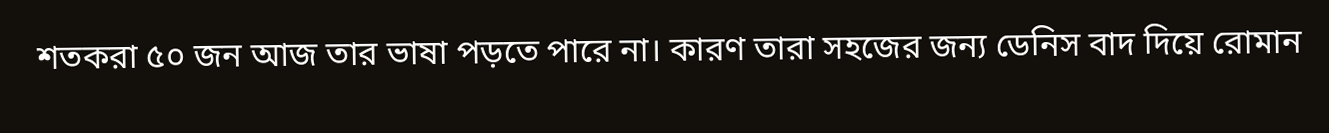শতকরা ৫০ জন আজ তার ভাষা পড়তে পারে না। কারণ তারা সহজের জন্য ডেনিস বাদ দিয়ে রোমান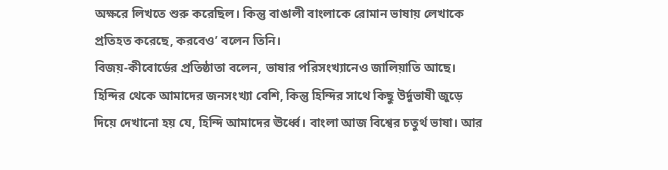অক্ষরে লিখতে শুরু করেছিল। কিন্তু বাঙালী বাংলাকে রোমান ভাষায় লেখাকে প্রতিহত করেছে, করবেও’ বলেন তিনি।
বিজয়-কীবোর্ডের প্রতিষ্ঠাতা বলেন, ভাষার পরিসংখ্যানেও জালিয়াতি আছে। হিন্দির থেকে আমাদের জনসংখ্যা বেশি, কিন্তু হিন্দির সাথে কিছু উর্দুভাষী জুড়ে দিয়ে দেখানো হয় যে, হিন্দি আমাদের ঊর্ধ্বে। বাংলা আজ বিশ্বের চতুর্থ ভাষা। আর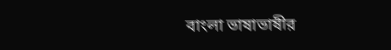বাংলা ভাষাভাষীর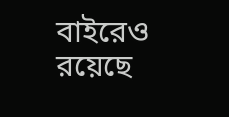বাইরেও রয়েছে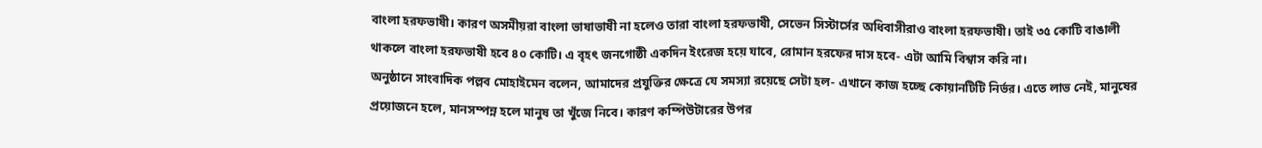বাংলা হরফভাষী। কারণ অসমীয়রা বাংলা ভাষাভাষী না হলেও তারা বাংলা হরফভাষী, সেভেন সিস্টার্সের অধিবাসীরাও বাংলা হরফভাষী। তাই ৩৫ কোটি বাঙালী থাকলে বাংলা হরফভাষী হবে ৪০ কোটি। এ বৃহৎ জনগোষ্ঠী একদিন ইংরেজ হয়ে যাবে, রোমান হরফের দাস হবে- এটা আমি বিশ্বাস করি না।
অনুষ্ঠানে সাংবাদিক পল্লব মোহাইমেন বলেন, আমাদের প্রযুক্তির ক্ষেত্রে যে সমস্যা রয়েছে সেটা হল- এখানে কাজ হচ্ছে কোয়ানটিটি নির্ভর। এতে লাভ নেই, মানুষের প্রয়োজনে হলে, মানসম্পন্ন হলে মানুষ তা খুঁজে নিবে। কারণ কম্পিউটারের উপর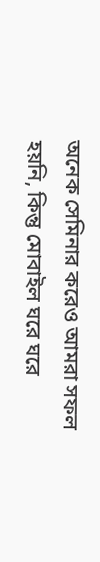অনেক সেমিনার করেও আমরা সফল হয়নি, কিন্তু মোবাইল ঘরে ঘরে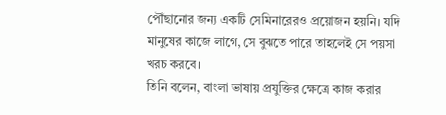পৌঁছানোর জন্য একটি সেমিনারেরও প্রয়োজন হয়নি। যদি মানুষের কাজে লাগে, সে বুঝতে পারে তাহলেই সে পয়সা খরচ করবে।
তিনি বলেন, বাংলা ভাষায় প্রযুক্তির ক্ষেত্রে কাজ করার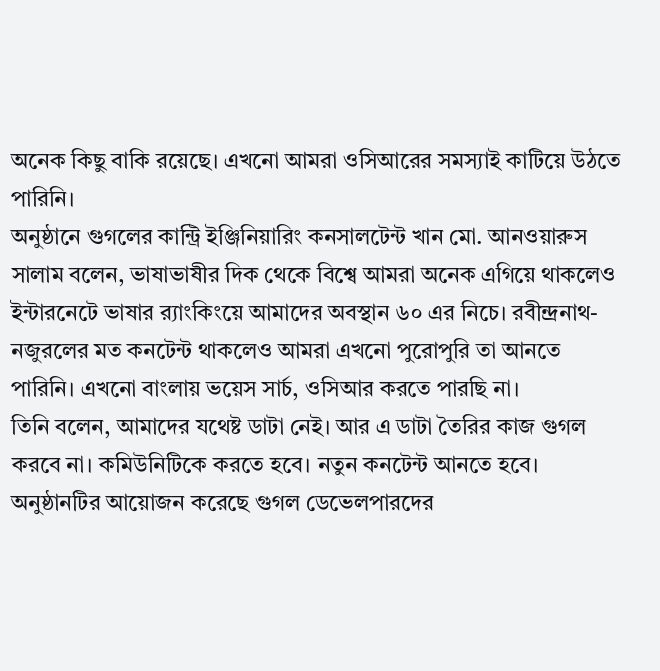অনেক কিছু বাকি রয়েছে। এখনো আমরা ওসিআরের সমস্যাই কাটিয়ে উঠতে পারিনি।
অনুষ্ঠানে গুগলের কান্ট্রি ইঞ্জিনিয়ারিং কনসালটেন্ট খান মো. আনওয়ারুস সালাম বলেন, ভাষাভাষীর দিক থেকে বিশ্বে আমরা অনেক এগিয়ে থাকলেও ইন্টারনেটে ভাষার র‌্যাংকিংয়ে আমাদের অবস্থান ৬০ এর নিচে। রবীন্দ্রনাথ-নজুরলের মত কনটেন্ট থাকলেও আমরা এখনো পুরোপুরি তা আনতে পারিনি। এখনো বাংলায় ভয়েস সার্চ, ওসিআর করতে পারছি না।
তিনি বলেন, আমাদের যথেষ্ট ডাটা নেই। আর এ ডাটা তৈরির কাজ গুগল করবে না। কমিউনিটিকে করতে হবে। নতুন কনটেন্ট আনতে হবে।
অনুষ্ঠানটির আয়োজন করেছে গুগল ডেভেলপারদের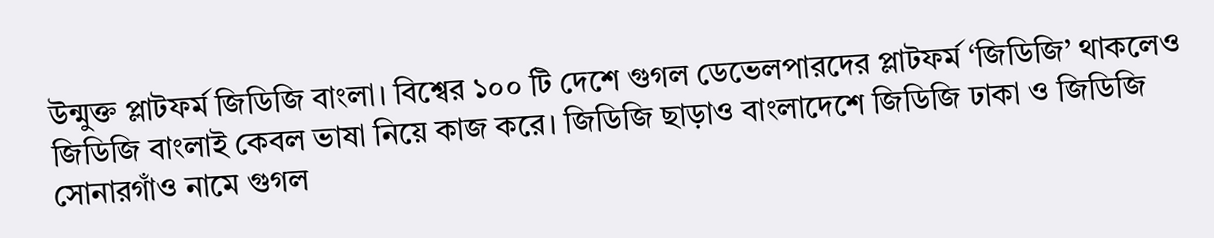উন্মুক্ত প্লাটফর্ম জিডিজি বাংলা। বিশ্বের ১০০ টি দেশে গুগল ডেভেলপারদের প্লাটফর্ম ‘জিডিজি’ থাকলেও জিডিজি বাংলাই কেবল ভাষা নিয়ে কাজ করে। জিডিজি ছাড়াও বাংলাদেশে জিডিজি ঢাকা ও জিডিজি সোনারগাঁও নামে গুগল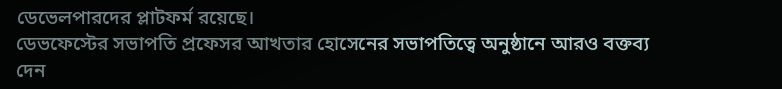ডেভেলপারদের প্লাটফর্ম রয়েছে।
ডেভফেস্টের সভাপতি প্রফেসর আখতার হোসেনের সভাপতিত্বে অনুষ্ঠানে আরও বক্তব্য দেন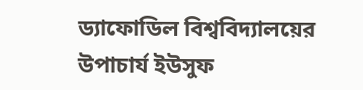ড্যাফোডিল বিশ্ববিদ্যালয়ের উপাচার্য ইউসুফ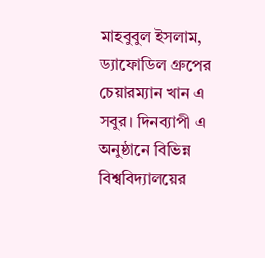মাহবুবুল ইসলাম, ড্যাফোডিল গ্রুপের চেয়ারম্যান খান এ সবুর। দিনব্যাপী এ অনুষ্ঠানে বিভিন্ন বিশ্ববিদ্যালয়ের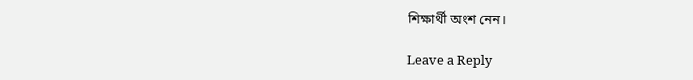শিক্ষার্থী অংশ নেন।

Leave a Reply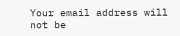Your email address will not be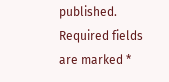published. Required fields are marked *